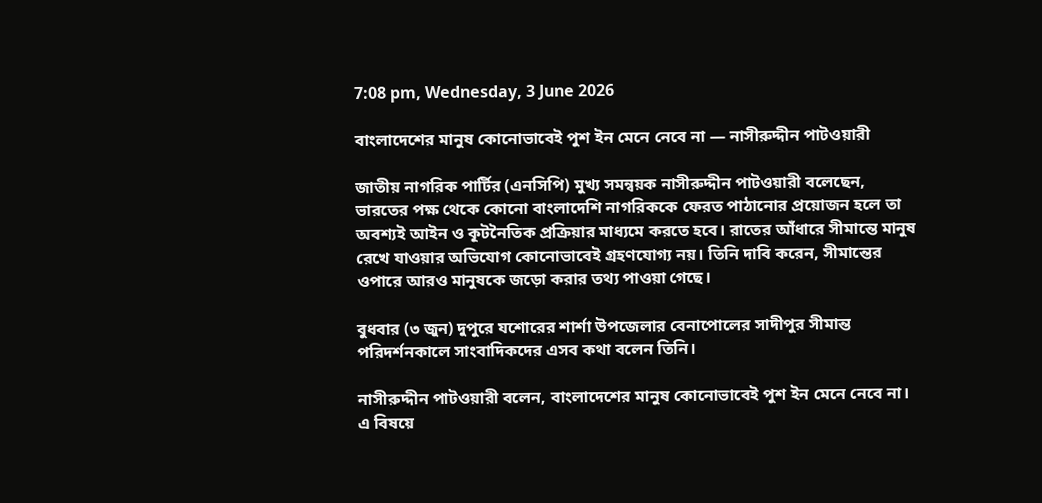7:08 pm, Wednesday, 3 June 2026

বাংলাদেশের মানুষ কোনোভাবেই পুশ ইন মেনে নেবে না — নাসীরুদ্দীন পাটওয়ারী

জাতীয় নাগরিক পার্টির (এনসিপি) মুখ্য সমন্বয়ক নাসীরুদ্দীন পাটওয়ারী বলেছেন, ভারতের পক্ষ থেকে কোনো বাংলাদেশি নাগরিককে ফেরত পাঠানোর প্রয়োজন হলে তা অবশ্যই আইন ও কূটনৈতিক প্রক্রিয়ার মাধ্যমে করতে হবে। রাতের আঁধারে সীমান্তে মানুষ রেখে যাওয়ার অভিযোগ কোনোভাবেই গ্রহণযোগ্য নয়। তিনি দাবি করেন, সীমান্তের ওপারে আরও মানুষকে জড়ো করার তথ্য পাওয়া গেছে।

বুধবার (৩ জুন) দুপুরে যশোরের শার্শা উপজেলার বেনাপোলের সাদীপুর সীমান্ত পরিদর্শনকালে সাংবাদিকদের এসব কথা বলেন তিনি।

নাসীরুদ্দীন পাটওয়ারী বলেন, বাংলাদেশের মানুষ কোনোভাবেই পুশ ইন মেনে নেবে না। এ বিষয়ে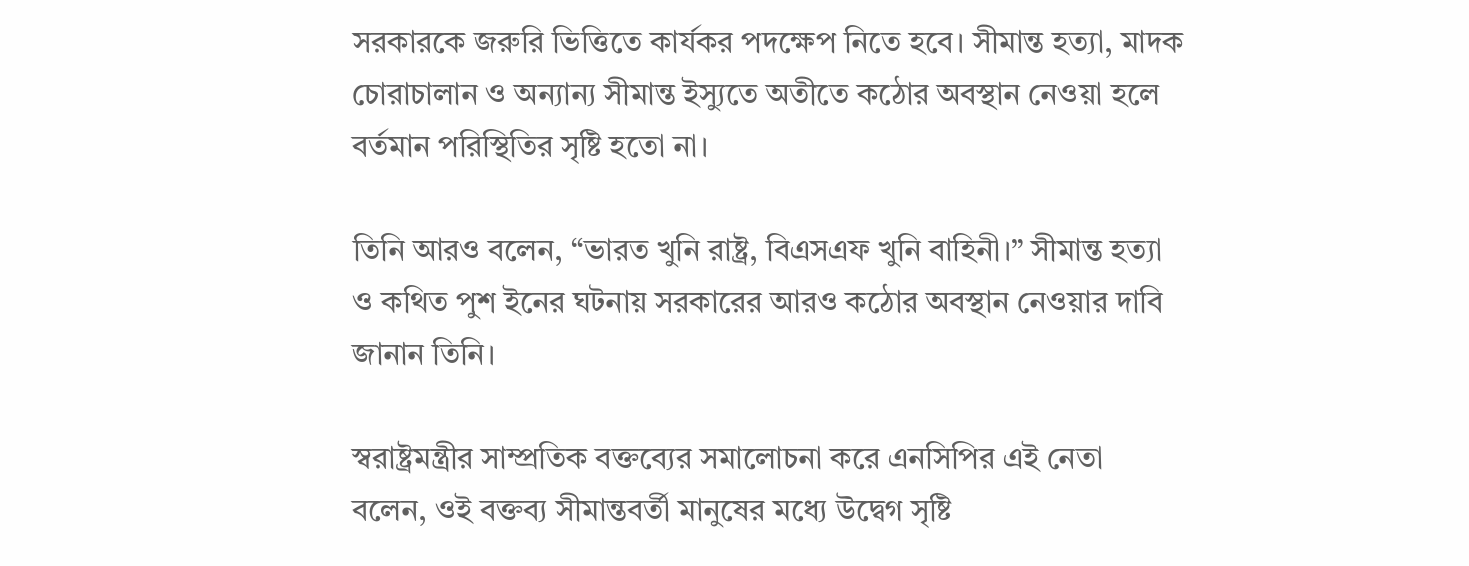সরকারকে জরুরি ভিত্তিতে কার্যকর পদক্ষেপ নিতে হবে। সীমান্ত হত্যা, মাদক চোরাচালান ও অন্যান্য সীমান্ত ইস্যুতে অতীতে কঠোর অবস্থান নেওয়া হলে বর্তমান পরিস্থিতির সৃষ্টি হতো না।

তিনি আরও বলেন, “ভারত খুনি রাষ্ট্র, বিএসএফ খুনি বাহিনী।” সীমান্ত হত্যা ও কথিত পুশ ইনের ঘটনায় সরকারের আরও কঠোর অবস্থান নেওয়ার দাবি জানান তিনি।

স্বরাষ্ট্রমন্ত্রীর সাম্প্রতিক বক্তব্যের সমালোচনা করে এনসিপির এই নেতা বলেন, ওই বক্তব্য সীমান্তবর্তী মানুষের মধ্যে উদ্বেগ সৃষ্টি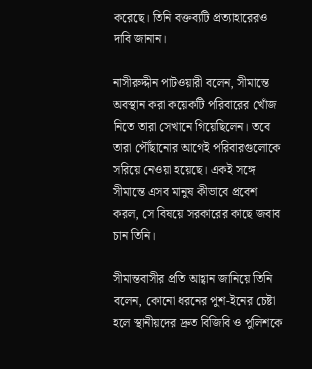করেছে। তিনি বক্তব্যটি প্রত্যাহারেরও দাবি জানান।

নাসীরুদ্দীন পাটওয়ারী বলেন, সীমান্তে অবস্থান করা কয়েকটি পরিবারের খোঁজ নিতে তারা সেখানে গিয়েছিলেন। তবে তারা পৌঁছানোর আগেই পরিবারগুলোকে সরিয়ে নেওয়া হয়েছে। একই সঙ্গে সীমান্তে এসব মানুষ কীভাবে প্রবেশ করল, সে বিষয়ে সরকারের কাছে জবাব চান তিনি।

সীমান্তবাসীর প্রতি আহ্বান জানিয়ে তিনি বলেন, কোনো ধরনের পুশ-ইনের চেষ্টা হলে স্থানীয়দের দ্রুত বিজিবি ও পুলিশকে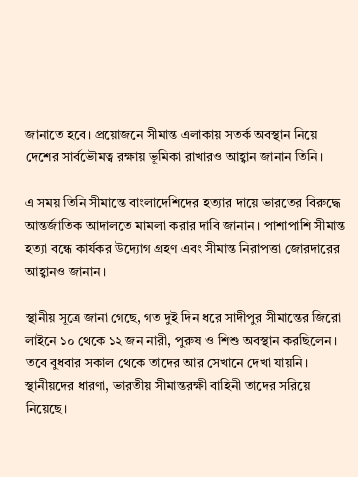জানাতে হবে। প্রয়োজনে সীমান্ত এলাকায় সতর্ক অবস্থান নিয়ে দেশের সার্বভৌমত্ব রক্ষায় ভূমিকা রাখারও আহ্বান জানান তিনি।

এ সময় তিনি সীমান্তে বাংলাদেশিদের হত্যার দায়ে ভারতের বিরুদ্ধে আন্তর্জাতিক আদালতে মামলা করার দাবি জানান। পাশাপাশি সীমান্ত হত্যা বন্ধে কার্যকর উদ্যোগ গ্রহণ এবং সীমান্ত নিরাপত্তা জোরদারের আহ্বানও জানান।

স্থানীয় সূত্রে জানা গেছে, গত দুই দিন ধরে সাদীপুর সীমান্তের জিরো লাইনে ১০ থেকে ১২ জন নারী, পুরুষ ও শিশু অবস্থান করছিলেন। তবে বুধবার সকাল থেকে তাদের আর সেখানে দেখা যায়নি। স্থানীয়দের ধারণা, ভারতীয় সীমান্তরক্ষী বাহিনী তাদের সরিয়ে নিয়েছে।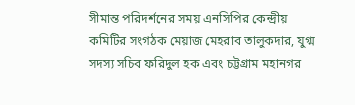সীমান্ত পরিদর্শনের সময় এনসিপির কেন্দ্রীয় কমিটির সংগঠক মেয়াজ মেহরাব তালুকদার, যুগ্ম সদস্য সচিব ফরিদুল হক এবং চট্টগ্রাম মহানগর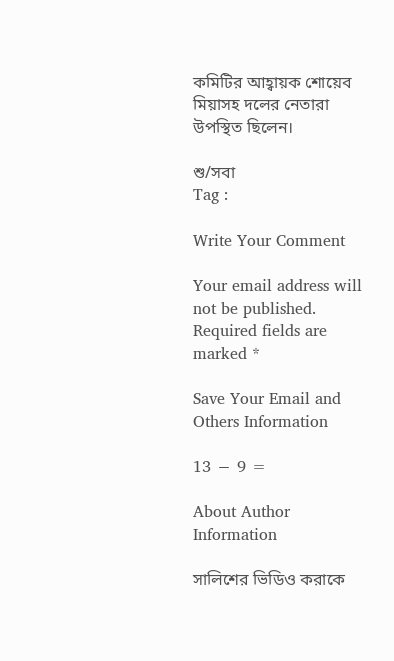কমিটির আহ্বায়ক শোয়েব মিয়াসহ দলের নেতারা উপস্থিত ছিলেন।

শু/সবা
Tag :

Write Your Comment

Your email address will not be published. Required fields are marked *

Save Your Email and Others Information

13 − 9 =

About Author Information

সালিশের ভিডিও করাকে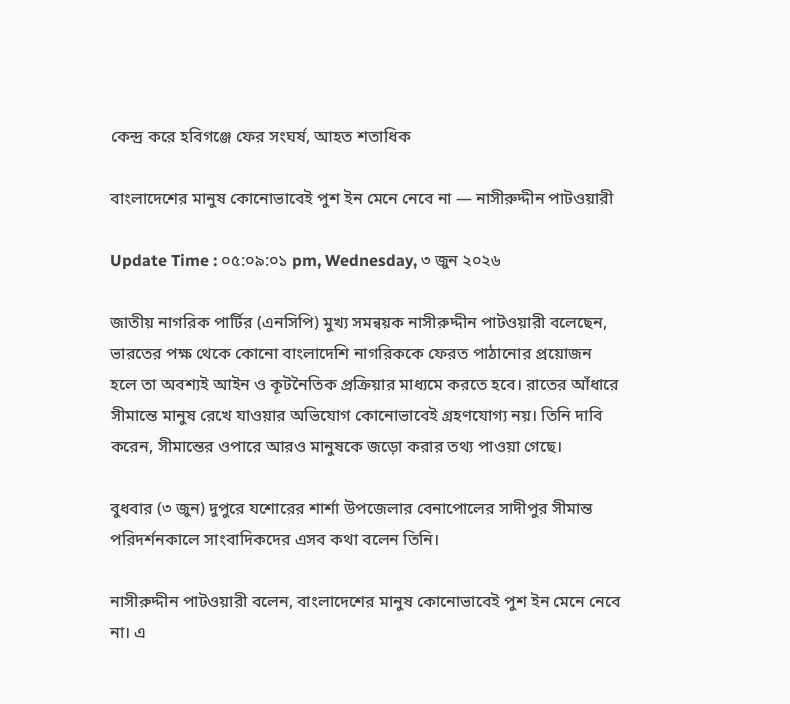কেন্দ্র করে হবিগঞ্জে ফের সংঘর্ষ, আহত শতাধিক

বাংলাদেশের মানুষ কোনোভাবেই পুশ ইন মেনে নেবে না — নাসীরুদ্দীন পাটওয়ারী

Update Time : ০৫:০৯:০১ pm, Wednesday, ৩ জুন ২০২৬

জাতীয় নাগরিক পার্টির (এনসিপি) মুখ্য সমন্বয়ক নাসীরুদ্দীন পাটওয়ারী বলেছেন, ভারতের পক্ষ থেকে কোনো বাংলাদেশি নাগরিককে ফেরত পাঠানোর প্রয়োজন হলে তা অবশ্যই আইন ও কূটনৈতিক প্রক্রিয়ার মাধ্যমে করতে হবে। রাতের আঁধারে সীমান্তে মানুষ রেখে যাওয়ার অভিযোগ কোনোভাবেই গ্রহণযোগ্য নয়। তিনি দাবি করেন, সীমান্তের ওপারে আরও মানুষকে জড়ো করার তথ্য পাওয়া গেছে।

বুধবার (৩ জুন) দুপুরে যশোরের শার্শা উপজেলার বেনাপোলের সাদীপুর সীমান্ত পরিদর্শনকালে সাংবাদিকদের এসব কথা বলেন তিনি।

নাসীরুদ্দীন পাটওয়ারী বলেন, বাংলাদেশের মানুষ কোনোভাবেই পুশ ইন মেনে নেবে না। এ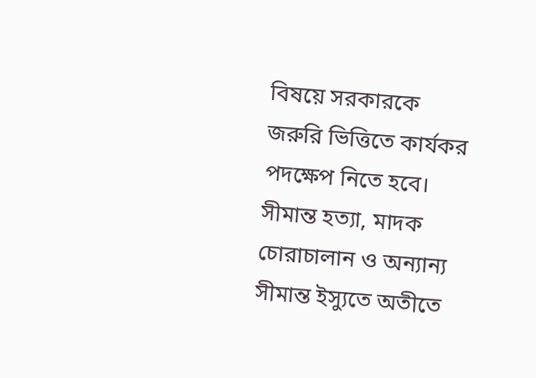বিষয়ে সরকারকে জরুরি ভিত্তিতে কার্যকর পদক্ষেপ নিতে হবে। সীমান্ত হত্যা, মাদক চোরাচালান ও অন্যান্য সীমান্ত ইস্যুতে অতীতে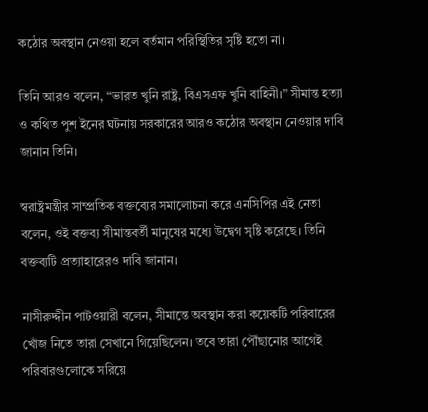কঠোর অবস্থান নেওয়া হলে বর্তমান পরিস্থিতির সৃষ্টি হতো না।

তিনি আরও বলেন, “ভারত খুনি রাষ্ট্র, বিএসএফ খুনি বাহিনী।” সীমান্ত হত্যা ও কথিত পুশ ইনের ঘটনায় সরকারের আরও কঠোর অবস্থান নেওয়ার দাবি জানান তিনি।

স্বরাষ্ট্রমন্ত্রীর সাম্প্রতিক বক্তব্যের সমালোচনা করে এনসিপির এই নেতা বলেন, ওই বক্তব্য সীমান্তবর্তী মানুষের মধ্যে উদ্বেগ সৃষ্টি করেছে। তিনি বক্তব্যটি প্রত্যাহারেরও দাবি জানান।

নাসীরুদ্দীন পাটওয়ারী বলেন, সীমান্তে অবস্থান করা কয়েকটি পরিবারের খোঁজ নিতে তারা সেখানে গিয়েছিলেন। তবে তারা পৌঁছানোর আগেই পরিবারগুলোকে সরিয়ে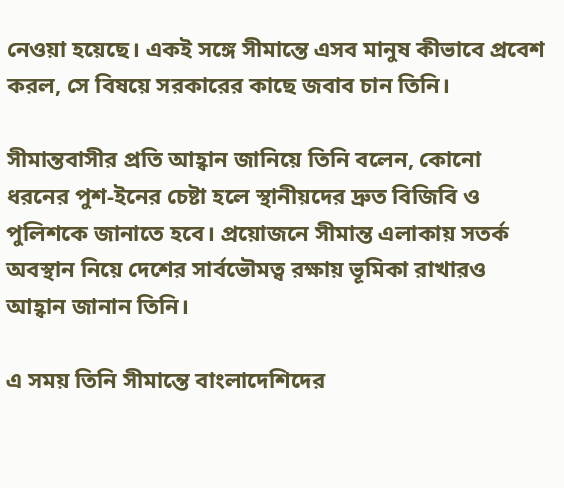নেওয়া হয়েছে। একই সঙ্গে সীমান্তে এসব মানুষ কীভাবে প্রবেশ করল, সে বিষয়ে সরকারের কাছে জবাব চান তিনি।

সীমান্তবাসীর প্রতি আহ্বান জানিয়ে তিনি বলেন, কোনো ধরনের পুশ-ইনের চেষ্টা হলে স্থানীয়দের দ্রুত বিজিবি ও পুলিশকে জানাতে হবে। প্রয়োজনে সীমান্ত এলাকায় সতর্ক অবস্থান নিয়ে দেশের সার্বভৌমত্ব রক্ষায় ভূমিকা রাখারও আহ্বান জানান তিনি।

এ সময় তিনি সীমান্তে বাংলাদেশিদের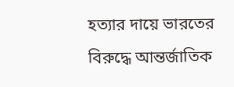হত্যার দায়ে ভারতের বিরুদ্ধে আন্তর্জাতিক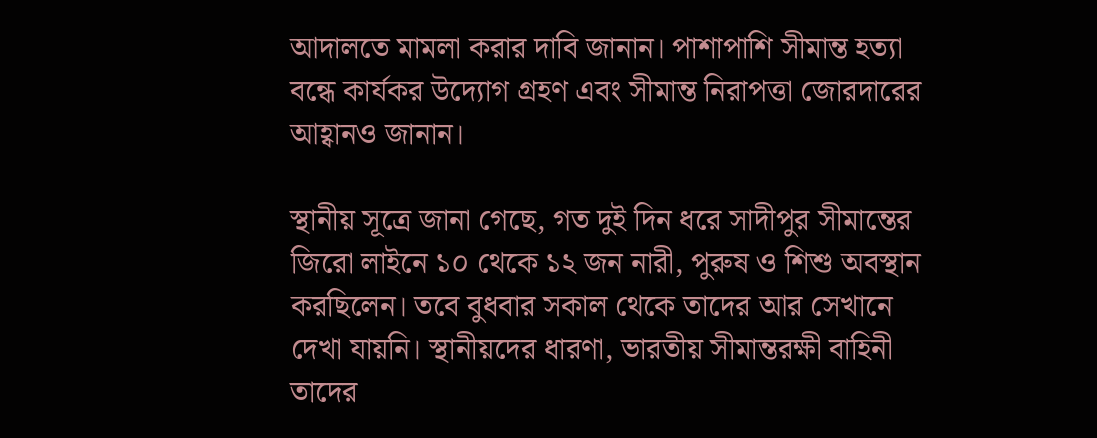আদালতে মামলা করার দাবি জানান। পাশাপাশি সীমান্ত হত্যা বন্ধে কার্যকর উদ্যোগ গ্রহণ এবং সীমান্ত নিরাপত্তা জোরদারের আহ্বানও জানান।

স্থানীয় সূত্রে জানা গেছে, গত দুই দিন ধরে সাদীপুর সীমান্তের জিরো লাইনে ১০ থেকে ১২ জন নারী, পুরুষ ও শিশু অবস্থান করছিলেন। তবে বুধবার সকাল থেকে তাদের আর সেখানে দেখা যায়নি। স্থানীয়দের ধারণা, ভারতীয় সীমান্তরক্ষী বাহিনী তাদের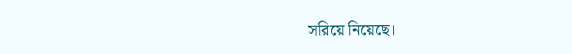সরিয়ে নিয়েছে।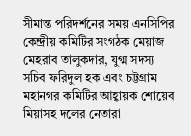সীমান্ত পরিদর্শনের সময় এনসিপির কেন্দ্রীয় কমিটির সংগঠক মেয়াজ মেহরাব তালুকদার, যুগ্ম সদস্য সচিব ফরিদুল হক এবং চট্টগ্রাম মহানগর কমিটির আহ্বায়ক শোয়েব মিয়াসহ দলের নেতারা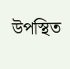উপস্থিত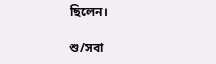ছিলেন।

শু/সবা